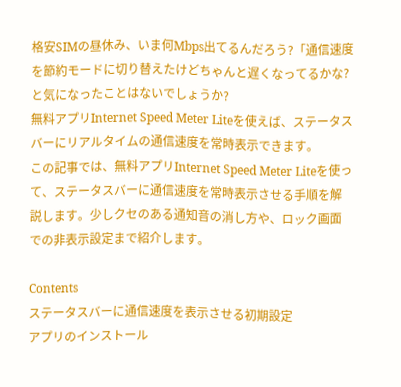格安SIMの昼休み、いま何Mbps出てるんだろう?「通信速度を節約モードに切り替えたけどちゃんと遅くなってるかな?と気になったことはないでしょうか?
無料アプリInternet Speed Meter Liteを使えば、ステータスバーにリアルタイムの通信速度を常時表示できます。
この記事では、無料アプリInternet Speed Meter Liteを使って、ステータスバーに通信速度を常時表示させる手順を解説します。少しクセのある通知音の消し方や、ロック画面での非表示設定まで紹介します。

Contents
ステータスバーに通信速度を表示させる初期設定
アプリのインストール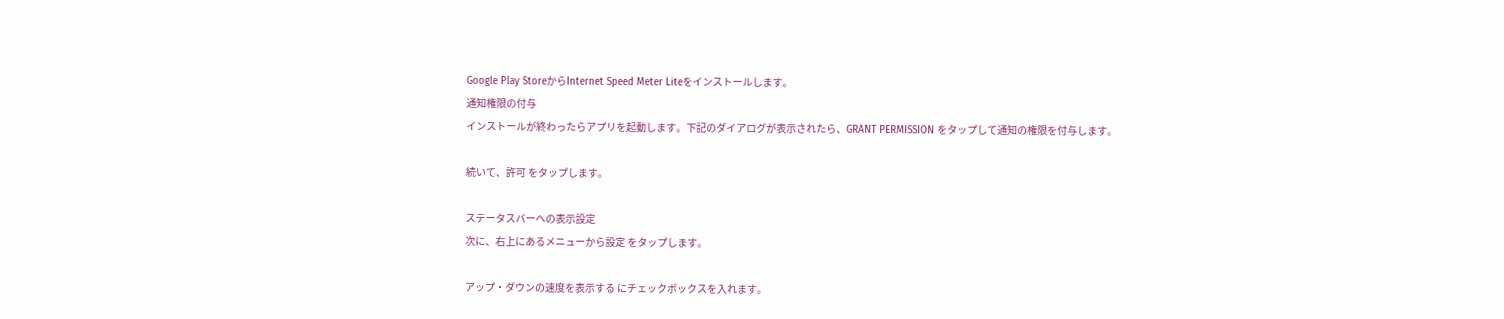Google Play StoreからInternet Speed Meter Liteをインストールします。
通知権限の付与
インストールが終わったらアプリを起動します。下記のダイアログが表示されたら、GRANT PERMISSION をタップして通知の権限を付与します。

続いて、許可 をタップします。

ステータスバーへの表示設定
次に、右上にあるメニューから設定 をタップします。

アップ・ダウンの速度を表示する にチェックボックスを入れます。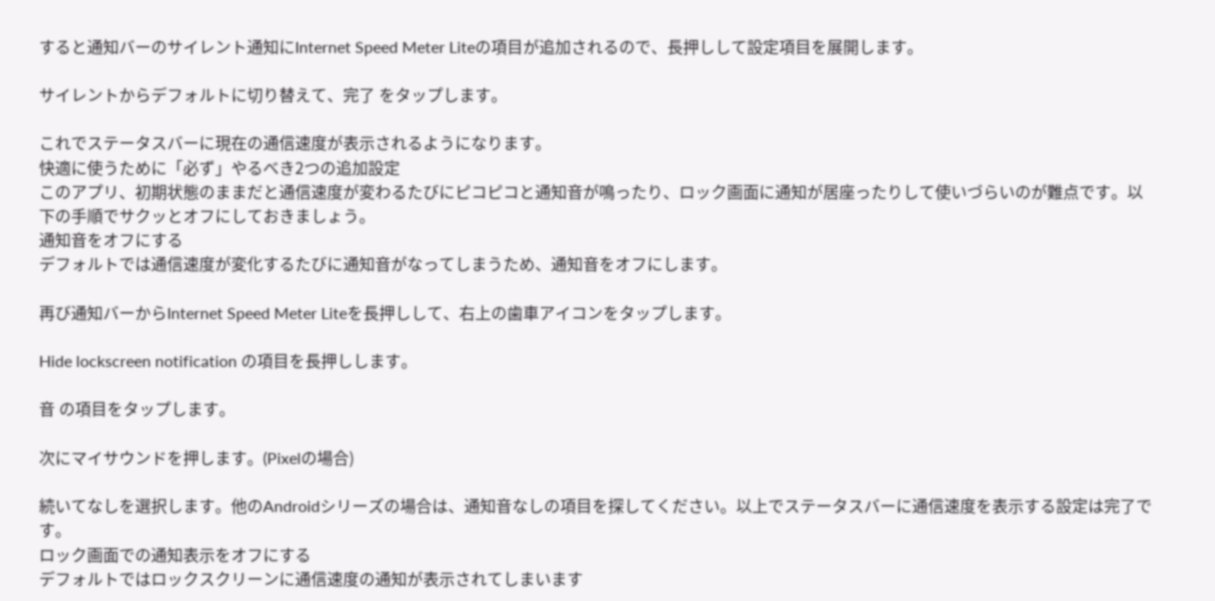すると通知バーのサイレント通知にInternet Speed Meter Liteの項目が追加されるので、長押しして設定項目を展開します。

サイレントからデフォルトに切り替えて、完了 をタップします。

これでステータスバーに現在の通信速度が表示されるようになります。
快適に使うために「必ず」やるべき2つの追加設定
このアプリ、初期状態のままだと通信速度が変わるたびにピコピコと通知音が鳴ったり、ロック画面に通知が居座ったりして使いづらいのが難点です。以下の手順でサクッとオフにしておきましょう。
通知音をオフにする
デフォルトでは通信速度が変化するたびに通知音がなってしまうため、通知音をオフにします。

再び通知バーからInternet Speed Meter Liteを長押しして、右上の歯車アイコンをタップします。

Hide lockscreen notification の項目を長押しします。

音 の項目をタップします。

次にマイサウンドを押します。(Pixelの場合)

続いてなしを選択します。他のAndroidシリーズの場合は、通知音なしの項目を探してください。以上でステータスバーに通信速度を表示する設定は完了です。
ロック画面での通知表示をオフにする
デフォルトではロックスクリーンに通信速度の通知が表示されてしまいます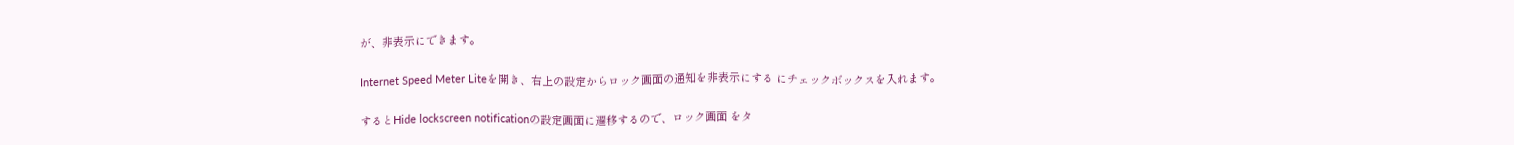が、非表示にできます。

Internet Speed Meter Liteを開き、右上の設定からロック画面の通知を非表示にする にチェックボックスを入れます。

するとHide lockscreen notificationの設定画面に遷移するので、ロック画面 をタ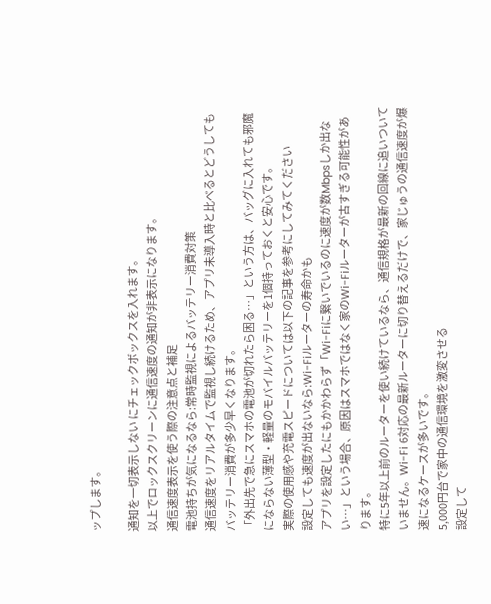ップします。

通知を一切表示しない にチェックボックスを入れます。
以上でロックスクリーンに通信速度の通知が非表示になります。
通信速度表示を使う際の注意点と補足
電池持ちが気になるなら:常時監視によるバッテリー消費対策
通信速度をリアルタイムで監視し続けるため、アプリ未導入時と比べるとどうしてもバッテリー消費が多少早くなります。
「外出先で急にスマホの電池が切れたら困る…」という方は、バッグに入れても邪魔にならない薄型・軽量のモバイルバッテリーを1個持っておくと安心です。
実際の使用感や充電スピードについては以下の記事を参考にしてみてください
設定しても速度が出ないなら:Wi-Fiルーターの寿命かも
アプリを設定したにもかかわらず「Wi-Fiに繋いでいるのに速度が数Mbpsしか出ない…」という場合、原因はスマホではなく家のWi-Fiルーターが古すぎる可能性があります。
特に5年以上前のルーターを使い続けているなら、通信規格が最新の回線に追いついていません。Wi-Fi 6対応の最新ルーターに切り替えるだけで、家じゅうの通信速度が爆速になるケースが多いです。
5,000円台で家中の通信環境を激変させる
設定して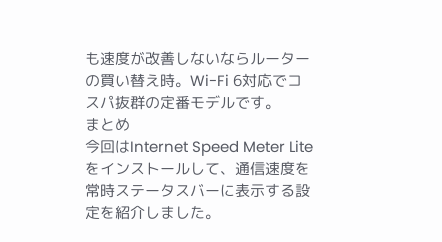も速度が改善しないならルーターの買い替え時。Wi-Fi 6対応でコスパ抜群の定番モデルです。
まとめ
今回はInternet Speed Meter Liteをインストールして、通信速度を常時ステータスバーに表示する設定を紹介しました。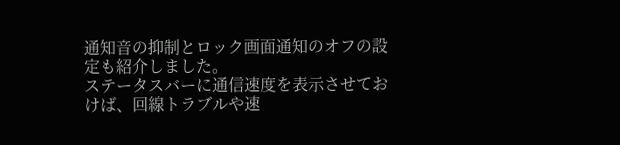通知音の抑制とロック画面通知のオフの設定も紹介しました。
ステータスバーに通信速度を表示させておけば、回線トラブルや速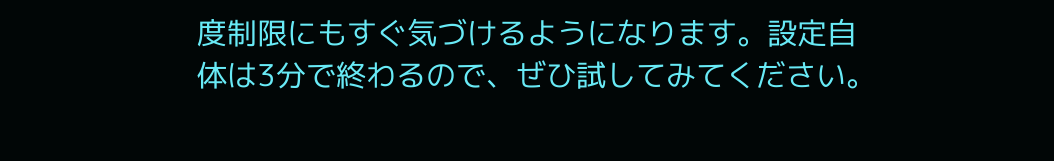度制限にもすぐ気づけるようになります。設定自体は3分で終わるので、ぜひ試してみてください。